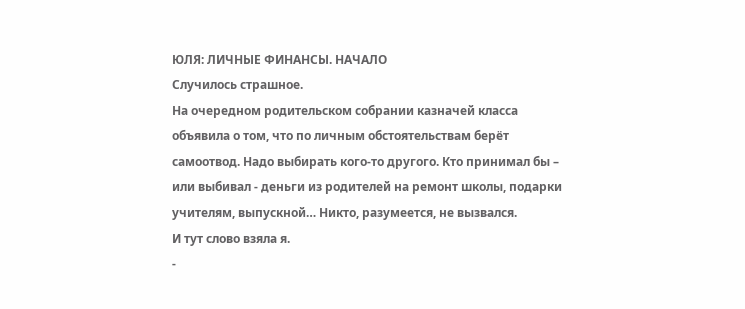ЮЛЯ: ЛИЧНЫЕ ФИНАНСЫ. НАЧАЛО
Случилось страшное.
На очередном родительском собрании казначей класса объявила о том, что по личным обстоятельствам берёт самоотвод. Надо выбирать кого-то другого. Кто принимал бы – или выбивал - деньги из родителей на ремонт школы, подарки учителям, выпускной… Никто, разумеется, не вызвался.
И тут слово взяла я.
-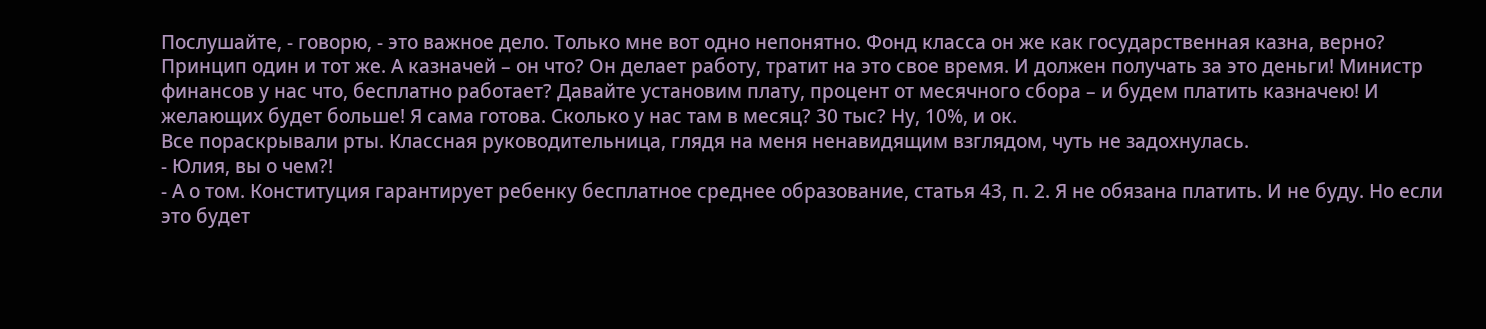Послушайте, - говорю, - это важное дело. Только мне вот одно непонятно. Фонд класса он же как государственная казна, верно? Принцип один и тот же. А казначей – он что? Он делает работу, тратит на это свое время. И должен получать за это деньги! Министр финансов у нас что, бесплатно работает? Давайте установим плату, процент от месячного сбора – и будем платить казначею! И желающих будет больше! Я сама готова. Сколько у нас там в месяц? 30 тыс? Ну, 10%, и ок.
Все пораскрывали рты. Классная руководительница, глядя на меня ненавидящим взглядом, чуть не задохнулась.
- Юлия, вы о чем?!
- А о том. Конституция гарантирует ребенку бесплатное среднее образование, статья 43, п. 2. Я не обязана платить. И не буду. Но если это будет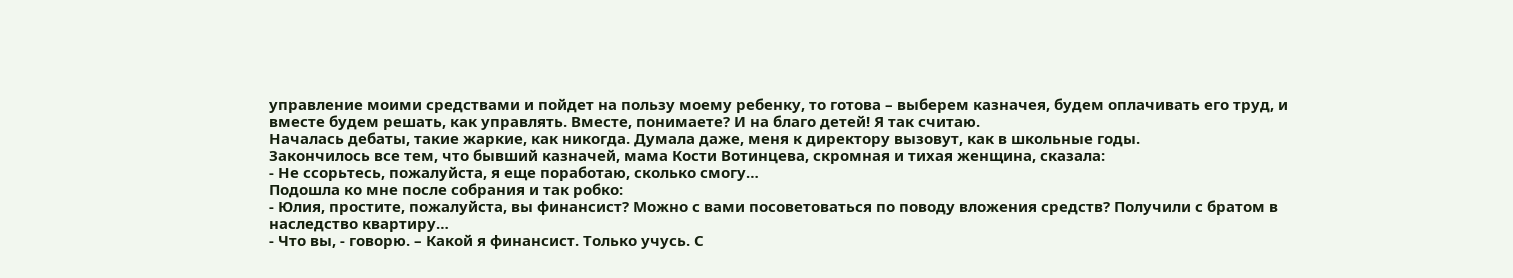управление моими средствами и пойдет на пользу моему ребенку, то готова – выберем казначея, будем оплачивать его труд, и вместе будем решать, как управлять. Вместе, понимаете? И на благо детей! Я так считаю.
Началась дебаты, такие жаркие, как никогда. Думала даже, меня к директору вызовут, как в школьные годы.
Закончилось все тем, что бывший казначей, мама Кости Вотинцева, скромная и тихая женщина, сказала:
- Не ссорьтесь, пожалуйста, я еще поработаю, сколько смогу…
Подошла ко мне после собрания и так робко:
- Юлия, простите, пожалуйста, вы финансист? Можно с вами посоветоваться по поводу вложения средств? Получили с братом в наследство квартиру…
- Что вы, - говорю. – Какой я финансист. Только учусь. С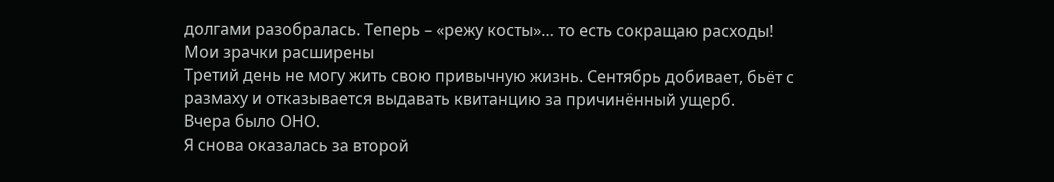долгами разобралась. Теперь – «режу косты»… то есть сокращаю расходы!
Мои зрачки расширены
Третий день не могу жить свою привычную жизнь. Сентябрь добивает, бьёт с размаху и отказывается выдавать квитанцию за причинëнный ущерб.
Вчера было ОНО.
Я снова оказалась за второй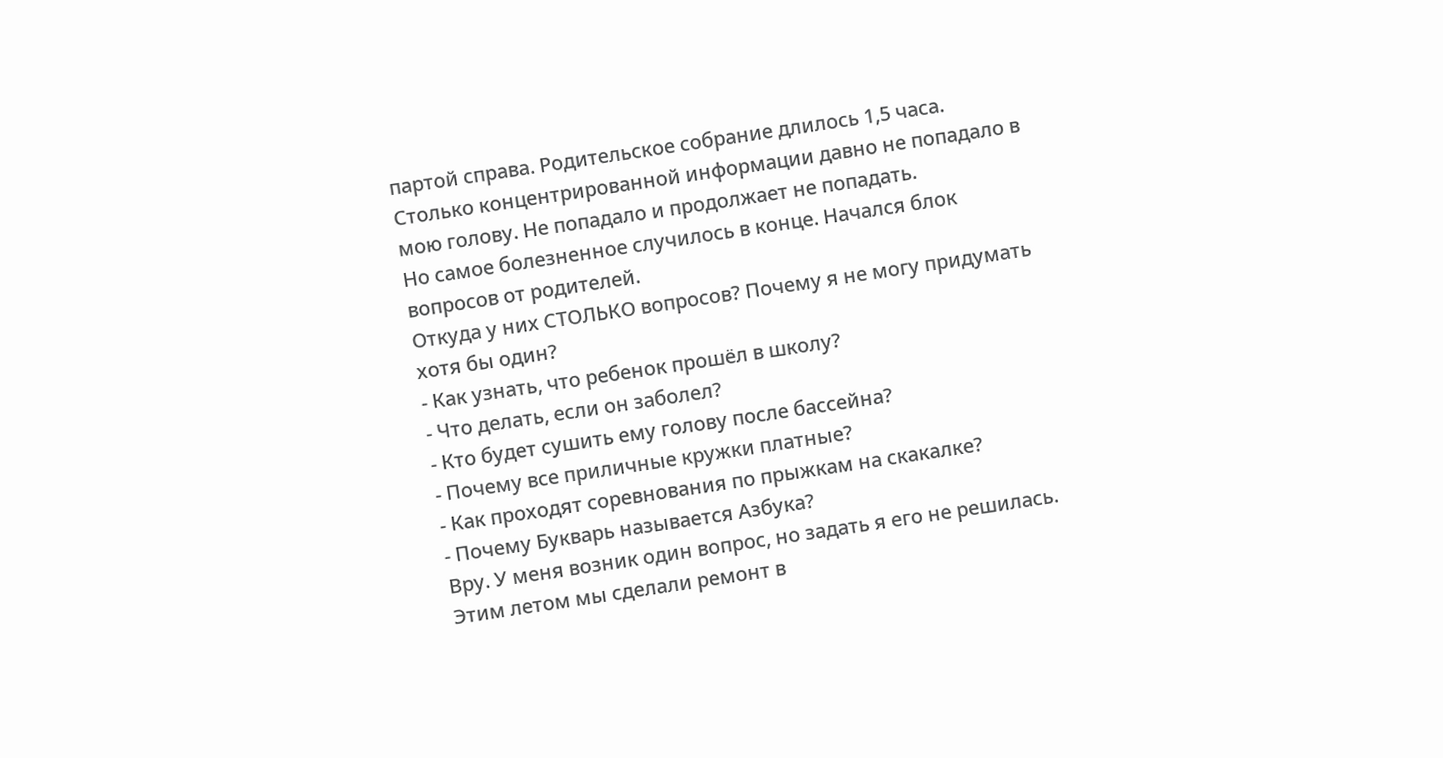партой справа. Родительское собрание длилось 1,5 часа. Столько концентрированной информации давно не попадало в мою голову. Не попадало и продолжает не попадать.
Но самое болезненное случилось в конце. Начался блок вопросов от родителей.
Откуда у них СТОЛЬКО вопросов? Почему я не могу придумать хотя бы один?
- Как узнать, что ребенок прошёл в школу?
- Что делать, если он заболел?
- Кто будет сушить ему голову после бассейна?
- Почему все приличные кружки платные?
- Как проходят соревнования по прыжкам на скакалке?
- Почему Букварь называется Азбука?
Вру. У меня возник один вопрос, но задать я его не решилась.
Этим летом мы сделали ремонт в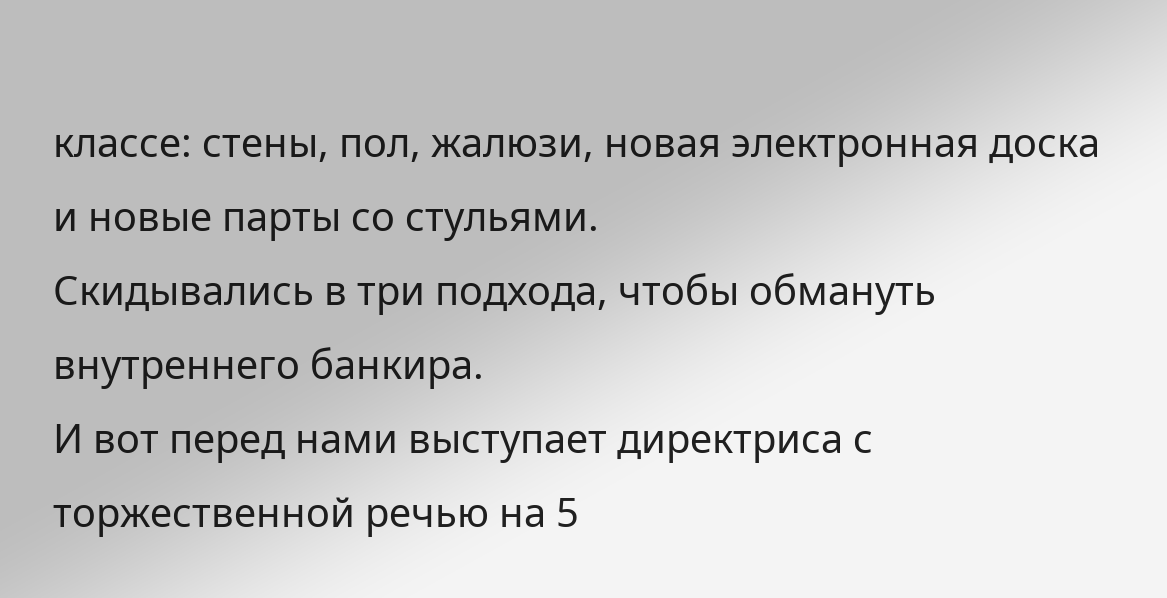классе: стены, пол, жалюзи, новая электронная доска и новые парты со стульями.
Скидывались в три подхода, чтобы обмануть внутреннего банкира.
И вот перед нами выступает директриса с торжественной речью на 5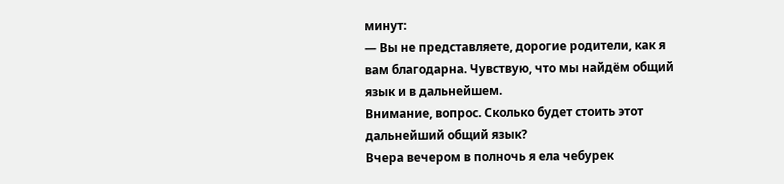минут:
— Вы не представляете, дорогие родители, как я вам благодарна. Чувствую, что мы найдëм общий язык и в дальнейшем.
Внимание, вопрос. Сколько будет стоить этот дальнейший общий язык?
Вчера вечером в полночь я ела чебурек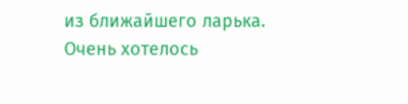из ближайшего ларька. Очень хотелось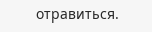отравиться.